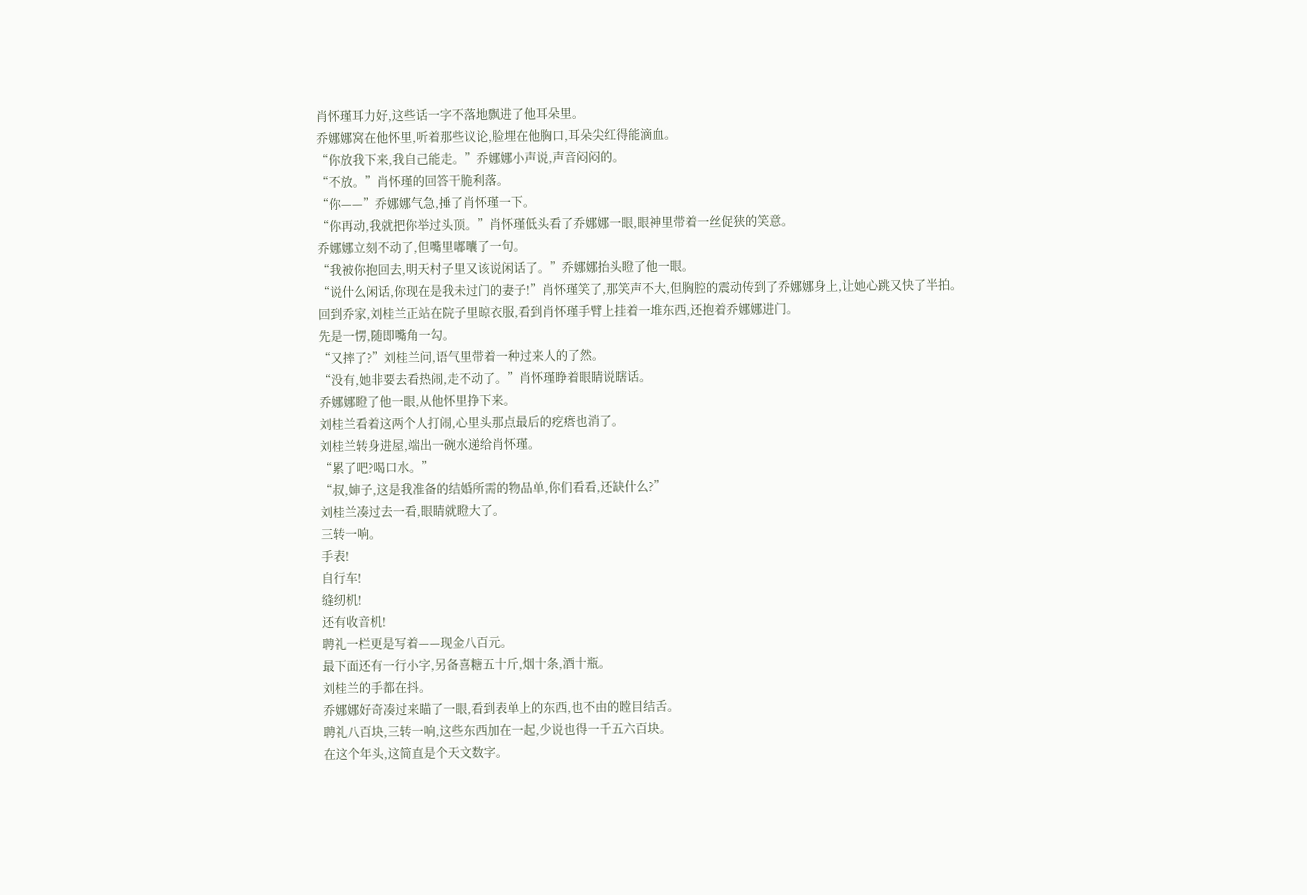肖怀瑾耳力好,这些话一字不落地飘进了他耳朵里。
乔娜娜窝在他怀里,听着那些议论,脸埋在他胸口,耳朵尖红得能滴血。
“你放我下来,我自己能走。”乔娜娜小声说,声音闷闷的。
“不放。”肖怀瑾的回答干脆利落。
“你——”乔娜娜气急,捶了肖怀瑾一下。
“你再动,我就把你举过头顶。”肖怀瑾低头看了乔娜娜一眼,眼神里带着一丝促狭的笑意。
乔娜娜立刻不动了,但嘴里嘟囔了一句。
“我被你抱回去,明天村子里又该说闲话了。”乔娜娜抬头瞪了他一眼。
“说什么闲话,你现在是我未过门的妻子!”肖怀瑾笑了,那笑声不大,但胸腔的震动传到了乔娜娜身上,让她心跳又快了半拍。
回到乔家,刘桂兰正站在院子里晾衣服,看到肖怀瑾手臂上挂着一堆东西,还抱着乔娜娜进门。
先是一愣,随即嘴角一勾。
“又摔了?”刘桂兰问,语气里带着一种过来人的了然。
“没有,她非要去看热闹,走不动了。”肖怀瑾睁着眼睛说瞎话。
乔娜娜瞪了他一眼,从他怀里挣下来。
刘桂兰看着这两个人打闹,心里头那点最后的疙瘩也消了。
刘桂兰转身进屋,端出一碗水递给肖怀瑾。
“累了吧?喝口水。”
“叔,婶子,这是我准备的结婚所需的物品单,你们看看,还缺什么?”
刘桂兰凑过去一看,眼睛就瞪大了。
三转一响。
手表!
自行车!
缝纫机!
还有收音机!
聘礼一栏更是写着——现金八百元。
最下面还有一行小字,另备喜糖五十斤,烟十条,酒十瓶。
刘桂兰的手都在抖。
乔娜娜好奇凑过来瞄了一眼,看到表单上的东西,也不由的瞠目结舌。
聘礼八百块,三转一响,这些东西加在一起,少说也得一千五六百块。
在这个年头,这简直是个天文数字。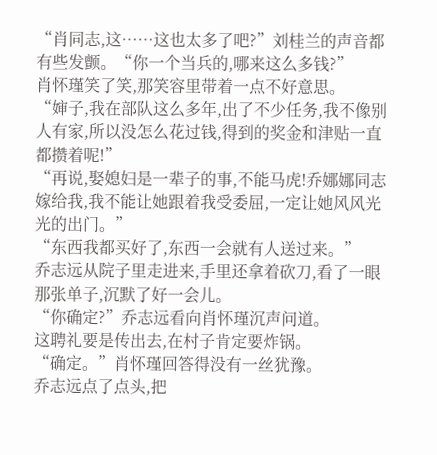“肖同志,这……这也太多了吧?”刘桂兰的声音都有些发颤。“你一个当兵的,哪来这么多钱?”
肖怀瑾笑了笑,那笑容里带着一点不好意思。
“婶子,我在部队这么多年,出了不少任务,我不像别人有家,所以没怎么花过钱,得到的奖金和津贴一直都攒着呢!”
“再说,娶媳妇是一辈子的事,不能马虎!乔娜娜同志嫁给我,我不能让她跟着我受委屈,一定让她风风光光的出门。”
“东西我都买好了,东西一会就有人送过来。”
乔志远从院子里走进来,手里还拿着砍刀,看了一眼那张单子,沉默了好一会儿。
“你确定?”乔志远看向肖怀瑾沉声问道。
这聘礼要是传出去,在村子肯定要炸锅。
“确定。”肖怀瑾回答得没有一丝犹豫。
乔志远点了点头,把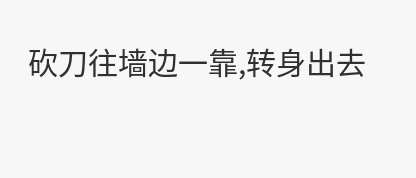砍刀往墙边一靠,转身出去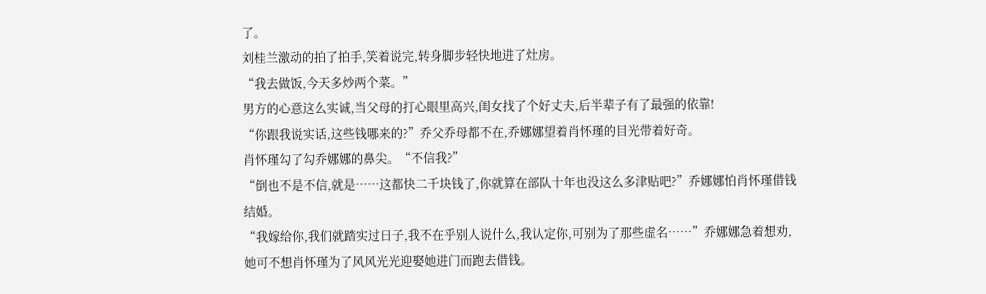了。
刘桂兰激动的拍了拍手,笑着说完,转身脚步轻快地进了灶房。
“我去做饭,今天多炒两个菜。”
男方的心意这么实诚,当父母的打心眼里高兴,闺女找了个好丈夫,后半辈子有了最强的依靠!
“你跟我说实话,这些钱哪来的?”乔父乔母都不在,乔娜娜望着肖怀瑾的目光带着好奇。
肖怀瑾勾了勾乔娜娜的鼻尖。“不信我?”
“倒也不是不信,就是……这都快二千块钱了,你就算在部队十年也没这么多津贴吧?”乔娜娜怕肖怀瑾借钱结婚。
“我嫁给你,我们就踏实过日子,我不在乎别人说什么,我认定你,可别为了那些虚名……”乔娜娜急着想劝,她可不想肖怀瑾为了风风光光迎娶她进门而跑去借钱。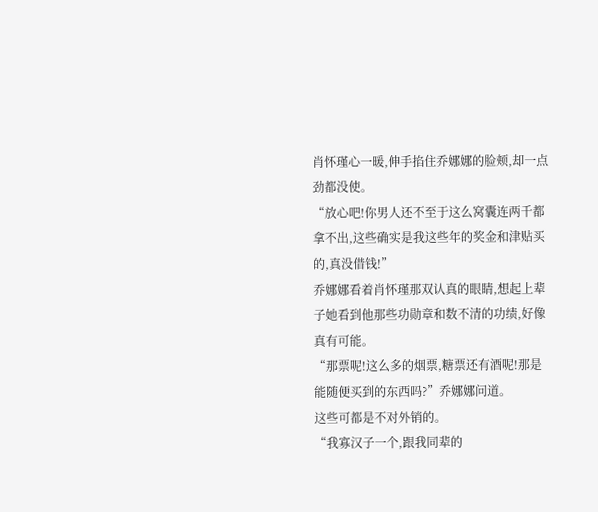肖怀瑾心一暖,伸手掐住乔娜娜的脸颊,却一点劲都没使。
“放心吧!你男人还不至于这么窝囊连两千都拿不出,这些确实是我这些年的奖金和津贴买的,真没借钱!”
乔娜娜看着肖怀瑾那双认真的眼睛,想起上辈子她看到他那些功勋章和数不清的功绩,好像真有可能。
“那票呢!这么多的烟票,糖票还有酒呢!那是能随便买到的东西吗?”乔娜娜问道。
这些可都是不对外销的。
“我寡汉子一个,跟我同辈的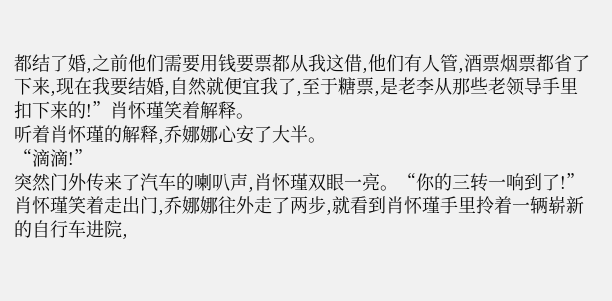都结了婚,之前他们需要用钱要票都从我这借,他们有人管,酒票烟票都省了下来,现在我要结婚,自然就便宜我了,至于糖票,是老李从那些老领导手里扣下来的!”肖怀瑾笑着解释。
听着肖怀瑾的解释,乔娜娜心安了大半。
“滴滴!”
突然门外传来了汽车的喇叭声,肖怀瑾双眼一亮。“你的三转一响到了!”
肖怀瑾笑着走出门,乔娜娜往外走了两步,就看到肖怀瑾手里拎着一辆崭新的自行车进院,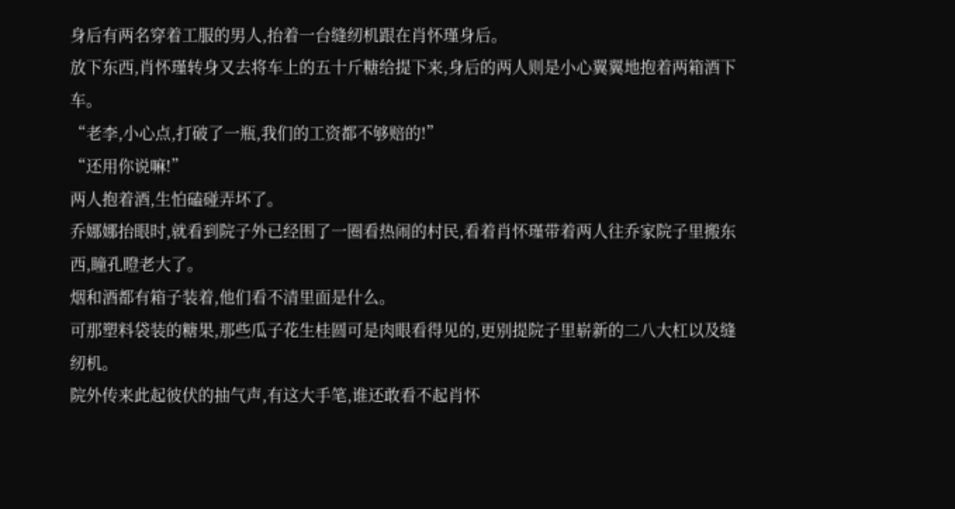身后有两名穿着工服的男人,抬着一台缝纫机跟在肖怀瑾身后。
放下东西,肖怀瑾转身又去将车上的五十斤糖给提下来,身后的两人则是小心翼翼地抱着两箱酒下车。
“老李,小心点,打破了一瓶,我们的工资都不够赔的!”
“还用你说嘛!”
两人抱着酒,生怕磕碰弄坏了。
乔娜娜抬眼时,就看到院子外已经围了一圈看热闹的村民,看着肖怀瑾带着两人往乔家院子里搬东西,瞳孔瞪老大了。
烟和酒都有箱子装着,他们看不清里面是什么。
可那塑料袋装的糖果,那些瓜子花生桂圆可是肉眼看得见的,更别提院子里崭新的二八大杠以及缝纫机。
院外传来此起彼伏的抽气声,有这大手笔,谁还敢看不起肖怀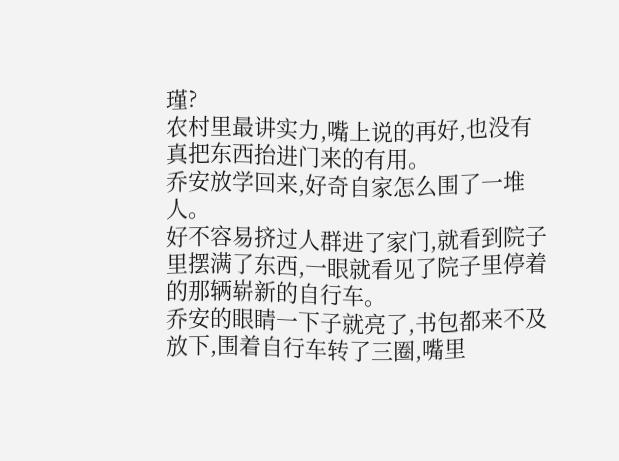瑾?
农村里最讲实力,嘴上说的再好,也没有真把东西抬进门来的有用。
乔安放学回来,好奇自家怎么围了一堆人。
好不容易挤过人群进了家门,就看到院子里摆满了东西,一眼就看见了院子里停着的那辆崭新的自行车。
乔安的眼睛一下子就亮了,书包都来不及放下,围着自行车转了三圈,嘴里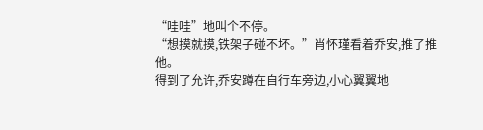“哇哇”地叫个不停。
“想摸就摸,铁架子碰不坏。”肖怀瑾看着乔安,推了推他。
得到了允许,乔安蹲在自行车旁边,小心翼翼地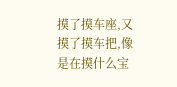摸了摸车座,又摸了摸车把,像是在摸什么宝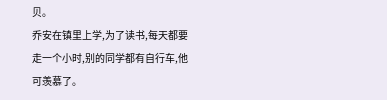贝。
乔安在镇里上学,为了读书,每天都要走一个小时,别的同学都有自行车,他可羡慕了。